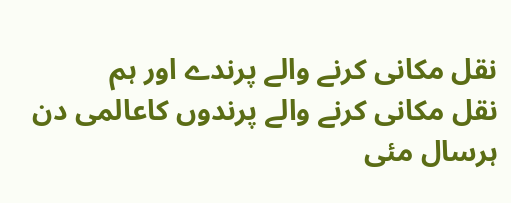نقل مکانی کرنے والے پرندے اور ہم
نقل مکانی کرنے والے پرندوں کاعالمی دن ہرسال مئی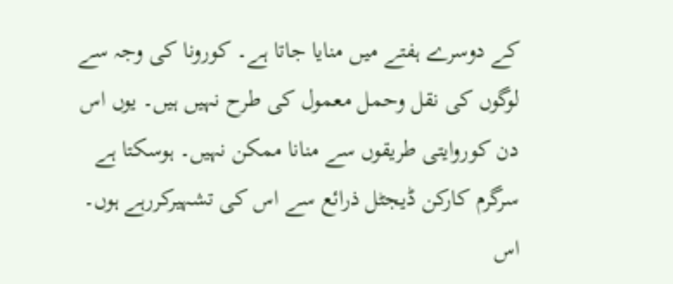کے دوسرے ہفتے میں منایا جاتا ہے۔ کورونا کی وجہ سے لوگوں کی نقل وحمل معمول کی طرح نہیں ہیں۔ یوں اس دن کوروایتی طریقوں سے منانا ممکن نہیں۔ ہوسکتا ہے سرگرم کارکن ڈیجٹل ذرائع سے اس کی تشہیرکررہے ہوں۔
اس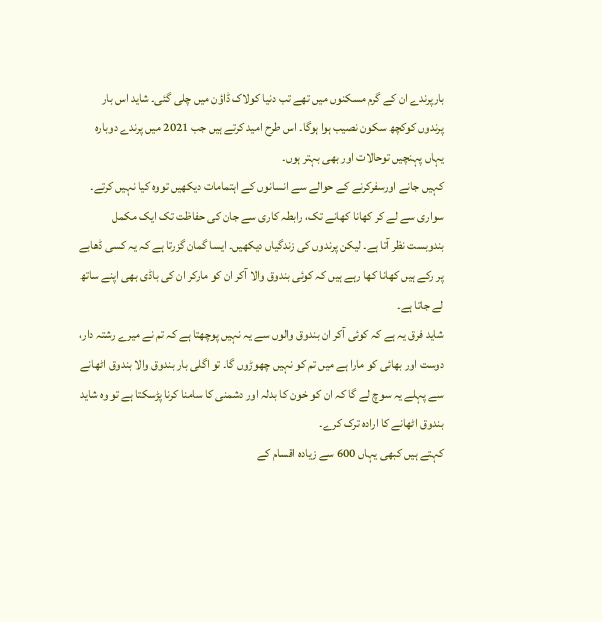بارپرندے ان کے گرم مسکنوں میں تھے تب دنیا کولاک ڈاؤن میں چلی گئی۔ شاید اس بار پرندوں کوکچھ سکون نصیب ہوا ہوگا۔ اس طرح امید کرتے ہیں جب 2021 میں پرندے دوبارہ یہاں پہنچیں توحالات اور بھی بہتر ہوں۔
کہیں جانے اورسفرکرنے کے حوالے سے انسانوں کے اہتمامات دیکھیں تووہ کیا نہیں کرتے۔ سواری سے لے کر کھانا کھانے تک، رابطہ کاری سے جان کی حفاظت تک ایک مکمل بندوبست نظر آتا ہے۔ لیکن پرندوں کی زندگیاں دیکھیں۔ ایسا گمان گزرتا ہے کہ یہ کسی ڈھابے پر رکے ہیں کھانا کھا رہے ہیں کہ کوئی بندوق والا آکر ان کو مارکر ان کی باڈی بھی اپنے ساتھ لے جاتا ہے۔
شاید فرق یہ ہے کہ کوئی آکر ان بندوق والوں سے یہ نہیں پوچھتا ہے کہ تم نے میرے رشتہ دار، دوست اور بھائی کو مارا ہے میں تم کو نہیں چھوڑوں گا۔ تو اگلی بار بندوق والا بندوق اٹھانے سے پہلے یہ سوچ لے گا کہ ان کو خون کا بدلہ اور دشمنی کا سامنا کرنا پڑسکتا ہے تو وہ شاید بندوق اٹھانے کا ارادہ ترک کرے۔
کہتے ہیں کبھی یہاں 600 سے زیادہ اقسام کے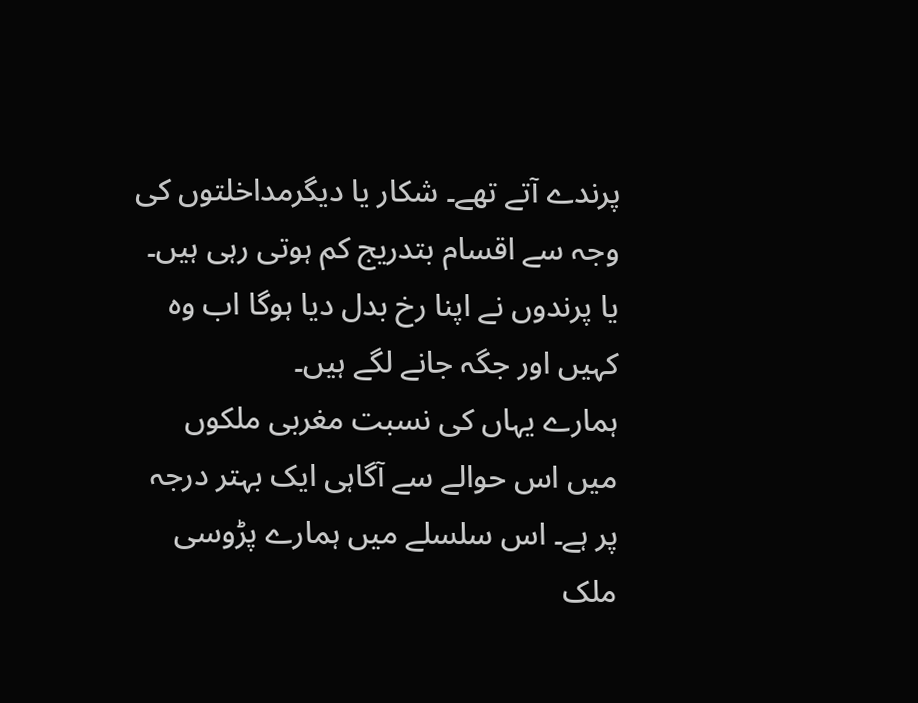پرندے آتے تھے۔ شکار یا دیگرمداخلتوں کی وجہ سے اقسام بتدریج کم ہوتی رہی ہیں۔ یا پرندوں نے اپنا رخ بدل دیا ہوگا اب وہ کہیں اور جگہ جانے لگے ہیں۔
ہمارے یہاں کی نسبت مغربی ملکوں میں اس حوالے سے آگاہی ایک بہتر درجہ پر ہے۔ اس سلسلے میں ہمارے پڑوسی ملک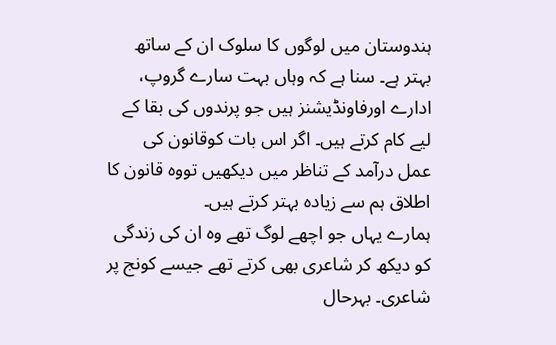ہندوستان میں لوگوں کا سلوک ان کے ساتھ بہتر ہے۔ سنا ہے کہ وہاں بہت سارے گروپ، ادارے اورفاونڈیشنز ہیں جو پرندوں کی بقا کے لیے کام کرتے ہیں۔ اگر اس بات کوقانون کی عمل درآمد کے تناظر میں دیکھیں تووہ قانون کا اطلاق ہم سے زیادہ بہتر کرتے ہیں۔
ہمارے یہاں جو اچھے لوگ تھے وہ ان کی زندگی کو دیکھ کر شاعری بھی کرتے تھے جیسے کونج پر شاعری۔ بہرحال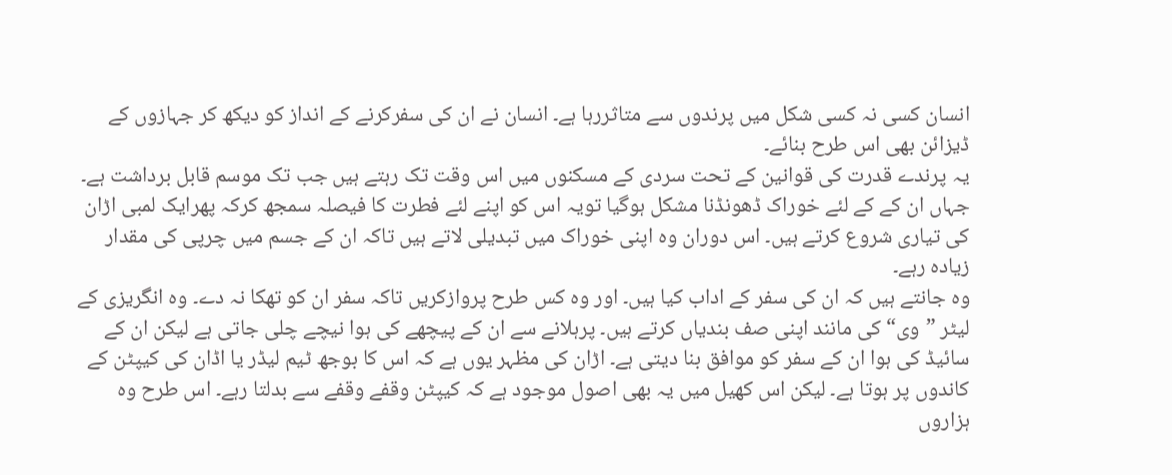انسان کسی نہ کسی شکل میں پرندوں سے متاثررہا ہے۔ انسان نے ان کی سفرکرنے کے انداز کو دیکھ کر جہازوں کے ڈیزائن بھی اس طرح بنائے۔
یہ پرندے قدرت کی قوانین کے تحت سردی کے مسکنوں میں اس وقت تک رہتے ہیں جب تک موسم قابل برداشت ہے۔ جہاں ان کے کے لئے خوراک ڈھونڈنا مشکل ہوگیا تویہ اس کو اپنے لئے فطرت کا فیصلہ سمجھ کرکہ پھرایک لمبی اڑان کی تیاری شروع کرتے ہیں۔ اس دوران وہ اپنی خوراک میں تبدیلی لاتے ہیں تاکہ ان کے جسم میں چرپی کی مقدار زیادہ رہے۔
وہ جانتے ہیں کہ ان کی سفر کے اداب کیا ہیں۔ اور وہ کس طرح پروازکریں تاکہ سفر ان کو تھکا نہ دے۔ وہ انگریزی کے لیٹر ”وی“ کی مانند اپنی صف بندیاں کرتے ہیں۔ پرہلانے سے ان کے پیچھے کی ہوا نیچے چلی جاتی ہے لیکن ان کے سائیڈ کی ہوا ان کے سفر کو موافق بنا دیتی ہے۔ اڑان کی مظہر یوں ہے کہ اس کا بوجھ ٹیم لیڈر یا اڈان کی کیپٹن کے کاندوں پر ہوتا ہے۔ لیکن اس کھیل میں یہ بھی اصول موجود ہے کہ کیپٹن وقفے وقفے سے بدلتا رہے۔ اس طرح وہ ہزاروں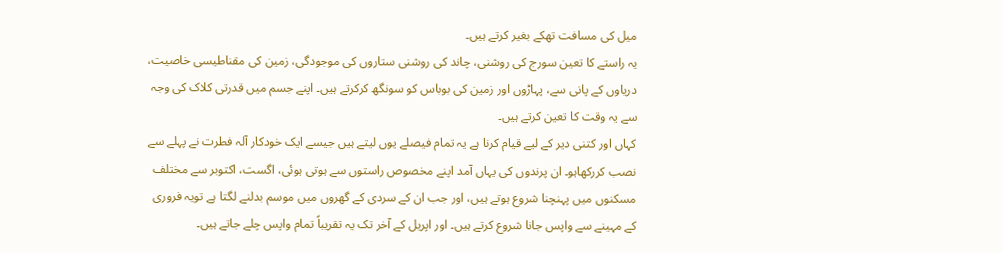میل کی مسافت تھکے بغیر کرتے ہیں۔
یہ راستے کا تعین سورج کی روشنی، چاند کی روشنی ستاروں کی موجودگی، زمین کی مقناطیسی خاصیت، دریاوں کے پانی سے، پہاڑوں اور زمین کی بوباس کو سونگھ کرکرتے ہیں۔ اپنے جسم میں قدرتی کلاک کی وجہ سے یہ وقت کا تعین کرتے ہیں۔
کہاں اور کتنی دیر کے لیے قیام کرنا ہے یہ تمام فیصلے یوں لیتے ہیں جیسے ایک خودکار آلہ فطرت نے پہلے سے نصب کررکھاہو۔ ان پرندوں کی یہاں آمد اپنے مخصوص راستوں سے ہوتی ہوئی، اگست، اکتوبر سے مختلف مسکنوں میں پہنچنا شروع ہوتے ہیں، اور جب ان کے سردی کے گھروں میں موسم بدلنے لگتا ہے تویہ فروری کے مہینے سے واپس جانا شروع کرتے ہیں۔ اور اپریل کے آخر تک یہ تقریباً تمام واپس چلے جاتے ہیں۔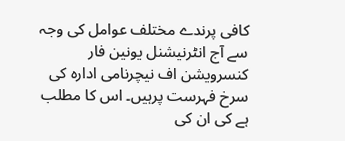کافی پرندے مختلف عوامل کی وجہ سے آج انٹرنیشنل یونین فار کنسرویشن اف نیچرنامی ادارہ کی سرخ فہرست پرہیں۔ اس کا مطلب ہے کی ان کی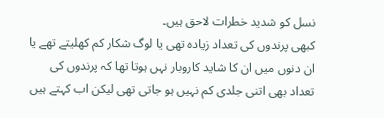نسل کو شدید خطرات لاحق ہیں۔
کبھی پرندوں کی تعداد زیادہ تھی یا لوگ شکار کم کھلیتے تھے یا ان دنوں میں ان کا شاید کاروبار نہں ہوتا تھا کہ پرندوں کی تعداد بھی اتنی جلدی کم نہیں ہو جاتی تھی لیکن اب کہتے ہیں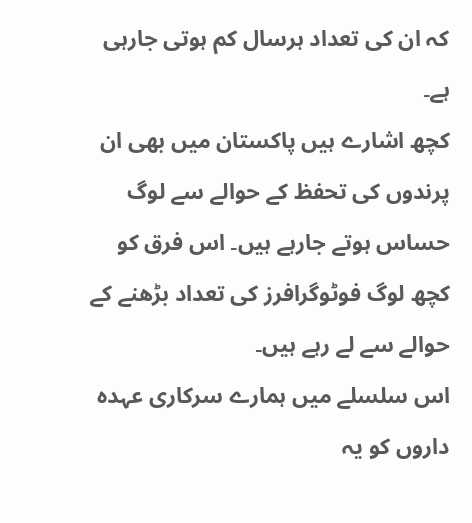کہ ان کی تعداد ہرسال کم ہوتی جارہی ہے۔
کچھ اشارے ہیں پاکستان میں بھی ان پرندوں کی تحفظ کے حوالے سے لوگ حساس ہوتے جارہے ہیں۔ اس فرق کو کچھ لوگ فوٹوگرافرز کی تعداد بڑھنے کے حوالے سے لے رہے ہیں۔
اس سلسلے میں ہمارے سرکاری عہدہ داروں کو یہ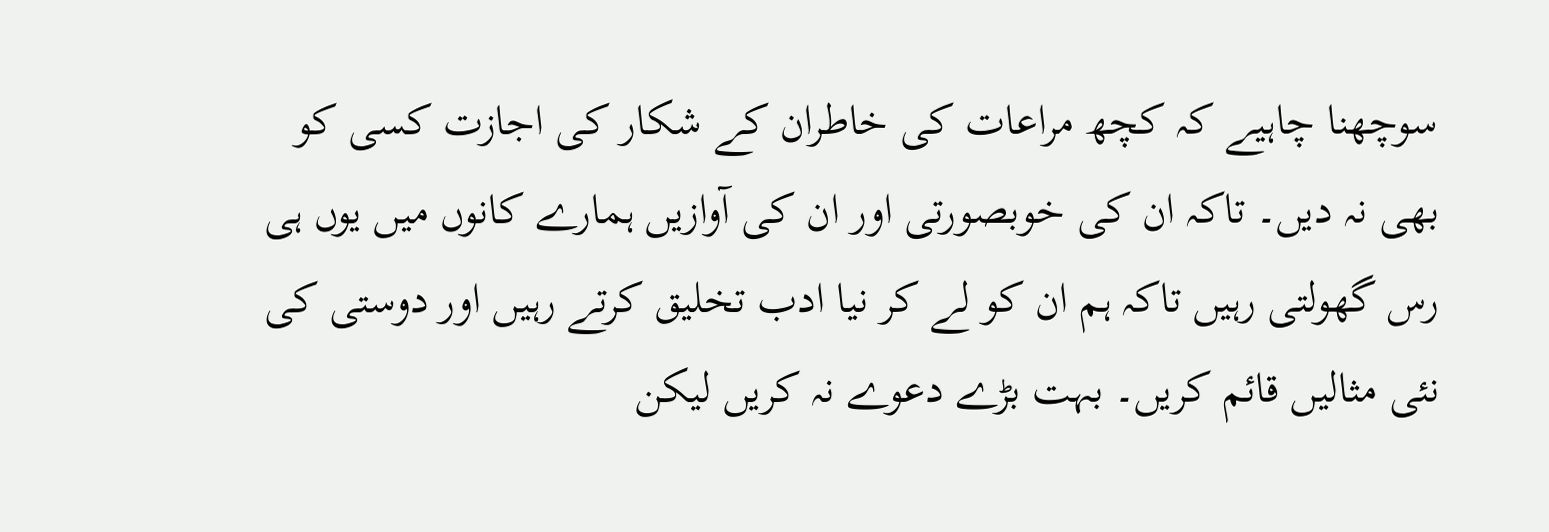سوچھنا چاہیے کہ کچھ مراعات کی خاطران کے شکار کی اجازت کسی کو بھی نہ دیں۔ تاکہ ان کی خوبصورتی اور ان کی آوازیں ہمارے کانوں میں یوں ہی رس گھولتی رہیں تاکہ ہم ان کو لے کر نیا ادب تخلیق کرتے رہیں اور دوستی کی نئی مثالیں قائم کریں۔ بہت بڑے دعوے نہ کریں لیکن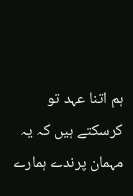ہم اتنا عہد تو کرسکتے ہیں کہ یہ مہمان پرندے ہمارے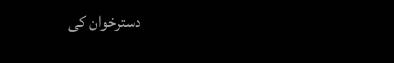دسترخوان کی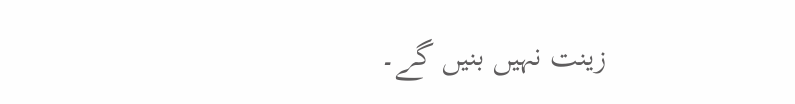زینت نہیں بنیں گے۔